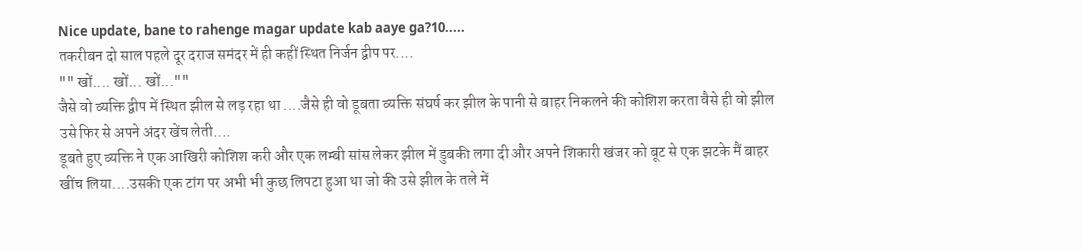Nice update, bane to rahenge magar update kab aaye ga?10.....
तकरीबन दो साल पहले दूर दराज समंदर में ही कहीं स्थित निर्जन द्वीप पर....
"" खों.... खों... खों...""
जैसे वो व्यक्ति द्वीप में स्थित झील से लड़ रहा था ....जैसे ही वो डूबता व्यक्ति संघर्ष कर झील के पानी से बाहर निकलने की कोशिश करता वैसे ही वो झील उसे फिर से अपने अंदर खेंच लेती....
डूबते हुए व्यक्ति ने एक आखिरी कोशिश करी और एक लम्बी सांस लेकर झील में डुबकी लगा दी और अपने शिकारी खंजर को बूट से एक झटके मैं बाहर खींच लिया....उसकी एक टांग पर अभी भी कुछ लिपटा हुआ था जो की उसे झील के तले में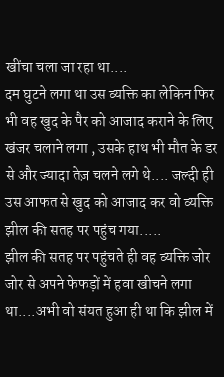खींचा चला जा रहा था....
दम घुटने लगा था उस व्यक्ति का लेकिन फिर भी वह खुद के पैर को आजाद कराने के लिए खंजर चलाने लगा , उसके हाथ भी मौत के डर से और ज्यादा तेज़ चलने लगे थे.... जल्दी ही उस आफत से खुद को आजाद कर वो व्यक्ति झील की सतह पर पहुंच गया.....
झील की सतह पर पहुंचते ही वह व्यक्ति जोर जोर से अपने फेफड़ों में हवा खीचने लगा था....अभी वो संयत हुआ ही था कि झील में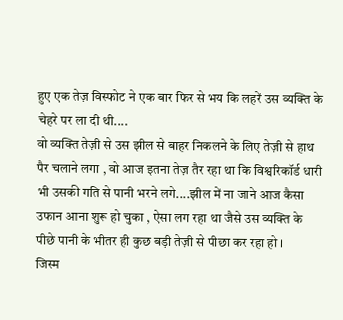हुए एक तेज़ विस्फोट ने एक बार फिर से भय कि लहरें उस व्यक्ति के चेहरे पर ला दी थी....
वो व्यक्ति तेज़ी से उस झील से बाहर निकलने के लिए तेज़ी से हाथ पैर चलाने लगा , वो आज इतना तेज़ तैर रहा था कि विश्वरिकॉर्ड धारी भी उसकी गति से पानी भरने लगे....झील में ना जाने आज कैसा उफान आना शुरू हो चुका , ऐसा लग रहा था जैसे उस व्यक्ति के पीछे पानी के भीतर ही कुछ बड़ी तेज़ी से पीछा कर रहा हो ।
जिस्म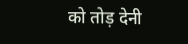को तोड़ देनी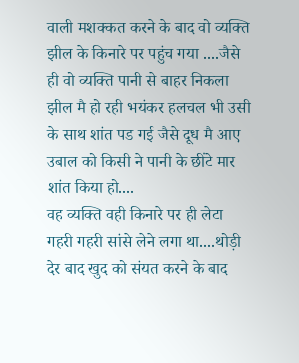वाली मशक्कत करने के बाद वो व्यक्ति झील के किनारे पर पहुंच गया ....जैसे ही वो व्यक्ति पानी से बाहर निकला झील मै हो रही भयंकर हलचल भी उसी के साथ शांत पड गई जैसे दूध मै आए उबाल को किसी ने पानी के छींटे मार शांत किया हो....
वह व्यक्ति वही किनारे पर ही लेटा गहरी गहरी सांसे लेने लगा था....थोड़ी देर बाद खुद को संयत करने के बाद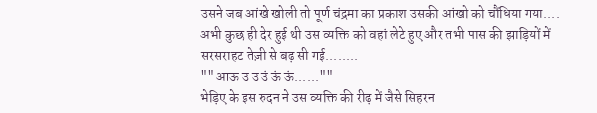उसने जब आंखे खोली तो पूर्ण चंद्रमा का प्रकाश उसकी आंखो को चौंधिया गया....
अभी कुछ ही देर हुई थी उस व्यक्ति को वहां लेटे हुए और तभी पास की झाड़ियों में सरसराहट तेज़ी से बढ़ सी गई........
""आऊ उ उ उं ऊं ऊं......""
भेड़िए के इस रुदन ने उस व्यक्ति की रीढ़ में जैसे सिहरन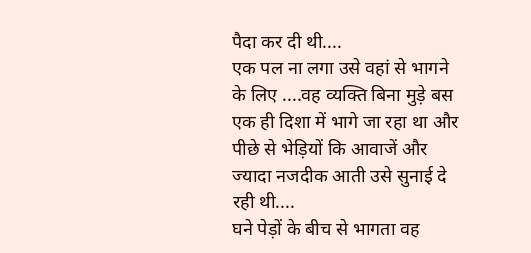पैदा कर दी थी....
एक पल ना लगा उसे वहां से भागने के लिए ....वह व्यक्ति बिना मुड़े बस एक ही दिशा में भागे जा रहा था और पीछे से भेड़ियों कि आवाजें और ज्यादा नजदीक आती उसे सुनाई दे रही थी....
घने पेड़ों के बीच से भागता वह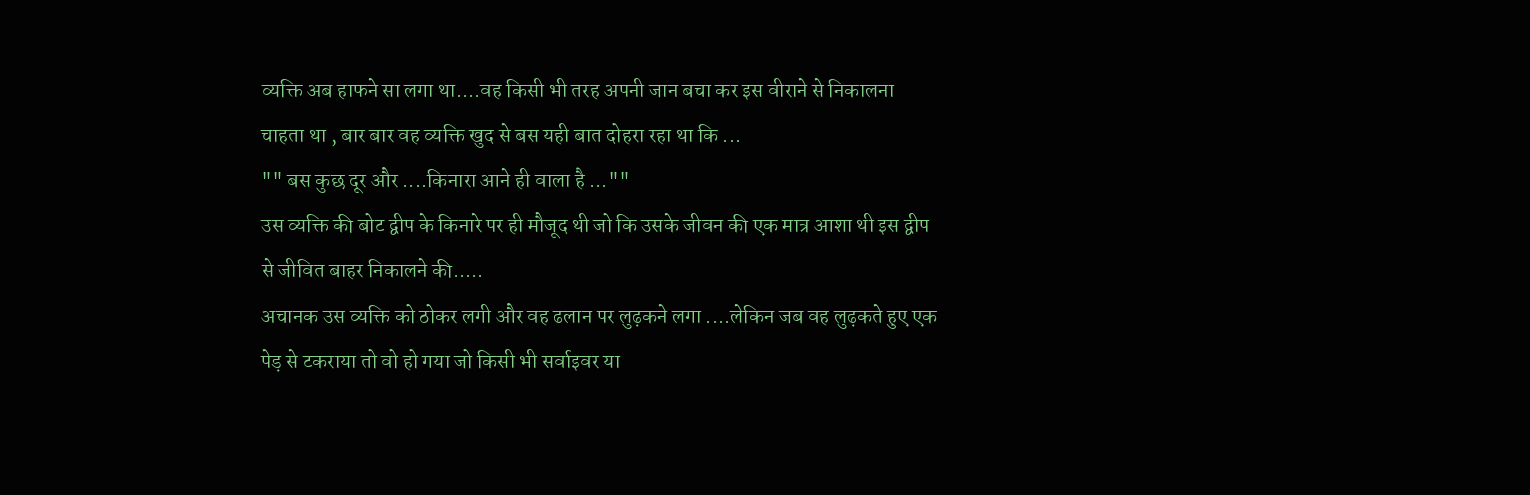व्यक्ति अब हाफने सा लगा था....वह किसी भी तरह अपनी जान बचा कर इस वीराने से निकालना चाहता था , बार बार वह व्यक्ति खुद से बस यही बात दोहरा रहा था कि ...
"" बस कुछ दूर और ....किनारा आने ही वाला है ...""
उस व्यक्ति की बोट द्वीप के किनारे पर ही मौजूद थी जो कि उसके जीवन की एक मात्र आशा थी इस द्वीप से जीवित बाहर निकालने की.....
अचानक उस व्यक्ति को ठोकर लगी और वह ढलान पर लुढ़कने लगा ....लेकिन जब वह लुढ़कते हुए एक पेड़ से टकराया तो वो हो गया जो किसी भी सर्वाइवर या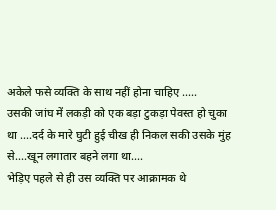अकेले फसे व्यक्ति के साथ नहीं होना चाहिए .....
उसकी जांघ में लकड़ी को एक बड़ा टुकड़ा पेवस्त हो चुका था ....दर्द के मारे घुटी हुई चीख ही निकल सकी उसके मुंह से....खून लगातार बहने लगा था....
भेड़िए पहले से ही उस व्यक्ति पर आक्रामक थे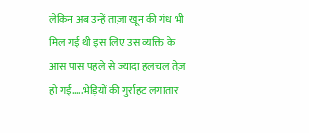लेकिन अब उन्हें ताज़ा खून की गंध भी मिल गई थी इस लिए उस व्यक्ति के आस पास पहले से ज्यादा हलचल तेज़ हो गई.....भेड़ियों की गुर्राहट लगातार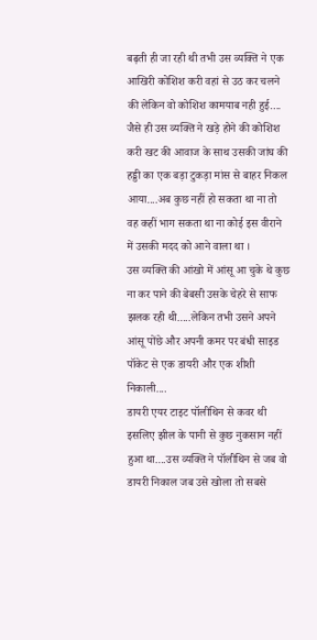बढ़ती ही जा रही थी तभी उस व्यक्ति ने एक आखिरी कोशिश करी वहां से उठ कर चलने की लेकिन वो कोशिश कामयाब नही हुई....
जैसे ही उस व्यक्ति ने खड़े होने की कोशिश करी खट की आवाज के साथ उसकी जांघ की हड्डी का एक बड़ा टुकड़ा मांस से बाहर निकल आया....अब कुछ नहीं हो सकता था ना तो वह कहीं भाग सकता था ना कोई इस वीराने में उसकी मदद को आने वाला था ।
उस व्यक्ति की आंखो में आंसू आ चुके थे कुछ ना कर पाने की बेबसी उसके चेहरे से साफ झलक रही थी.....लेकिन तभी उसने अपने आंसू पोंछे और अपनी कमर पर बंधी साइड पॉकेट से एक डायरी और एक शीशी निकाली....
डायरी एयर टाइट पॉलीथिन से कवर थी इसलिए झील के पानी से कुछ नुकसान नहीं हुआ था....उस व्यक्ति ने पॉलीथिन से जब वो डायरी निकाल जब उसे खोला तो सबसे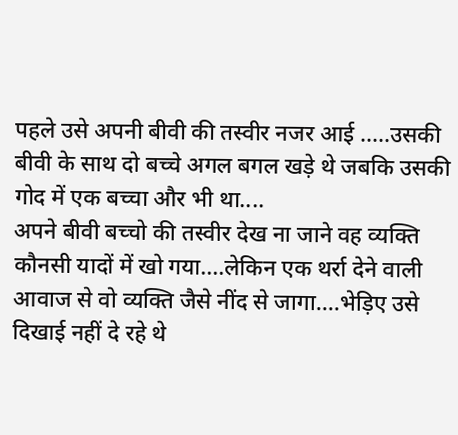पहले उसे अपनी बीवी की तस्वीर नजर आई .....उसकी बीवी के साथ दो बच्चे अगल बगल खड़े थे जबकि उसकी गोद में एक बच्चा और भी था....
अपने बीवी बच्चो की तस्वीर देख ना जाने वह व्यक्ति कौनसी यादों में खो गया....लेकिन एक थर्रा देने वाली आवाज से वो व्यक्ति जैसे नींद से जागा....भेड़िए उसे दिखाई नहीं दे रहे थे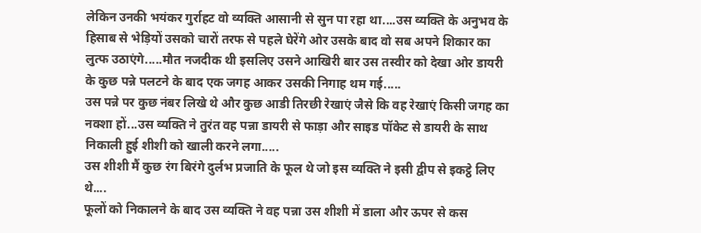लेकिन उनकी भयंकर गुर्राहट वो व्यक्ति आसानी से सुन पा रहा था....उस व्यक्ति के अनुभव के हिसाब से भेड़ियों उसको चारों तरफ से पहले घेरेंगे ओर उसके बाद वो सब अपने शिकार का लुत्फ उठाएंगे.....मौत नजदीक थी इसलिए उसने आखिरी बार उस तस्वीर को देखा ओर डायरी के कुछ पन्ने पलटने के बाद एक जगह आकर उसकी निगाह थम गई.....
उस पन्ने पर कुछ नंबर लिखे थे और कुछ आडी तिरछी रेखाएं जैसे कि वह रेखाएं किसी जगह का नक्शा हों...उस व्यक्ति ने तुरंत वह पन्ना डायरी से फाड़ा और साइड पॉकेट से डायरी के साथ निकाली हुई शीशी को खाली करने लगा.....
उस शीशी मैं कुछ रंग बिरंगे दुर्लभ प्रजाति के फूल थे जो इस व्यक्ति ने इसी द्वीप से इकट्ठे लिए थे....
फूलों को निकालने के बाद उस व्यक्ति ने वह पन्ना उस शीशी में डाला और ऊपर से कस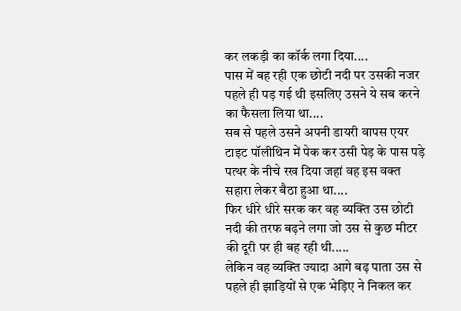कर लकड़ी का कॉर्क लगा दिया....
पास में बह रही एक छोटी नदी पर उसकी नजर पहले ही पड़ गई थी इसलिए उसने ये सब करने का फैसला लिया था....
सब से पहले उसने अपनी डायरी वापस एयर टाइट पॉलीथिन में पेक कर उसी पेड़ के पास पड़े पत्थर के नीचे रख दिया जहां वह इस वक्त सहारा लेकर बैठा हुआ था....
फिर धीरे धीरे सरक कर वह व्यक्ति उस छोटी नदी की तरफ बढ़ने लगा जो उस से कुछ मीटर की दूरी पर ही बह रही थी.....
लेकिन वह व्यक्ति ज्यादा आगे बढ़ पाता उस से पहले ही झाड़ियों से एक भेड़िए ने निकल कर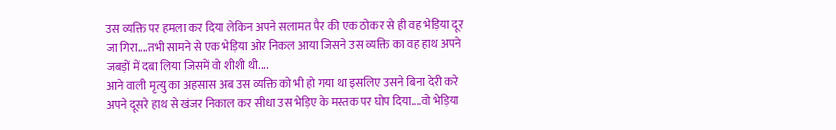उस व्यक्ति पर हमला कर दिया लेकिन अपने सलामत पैर की एक ठोकर से ही वह भेड़िया दूर जा गिरा....तभी सामने से एक भेड़िया ओर निकल आया जिसने उस व्यक्ति का वह हाथ अपने जबड़ों में दबा लिया जिसमें वो शीशी थी....
आने वाली मृत्यु का अहसास अब उस व्यक्ति को भी हो गया था इसलिए उसने बिना देरी करे अपने दूसरे हाथ से खंजर निकाल कर सीधा उस भेड़िए के मस्तक पर घोप दिया....वो भेड़िया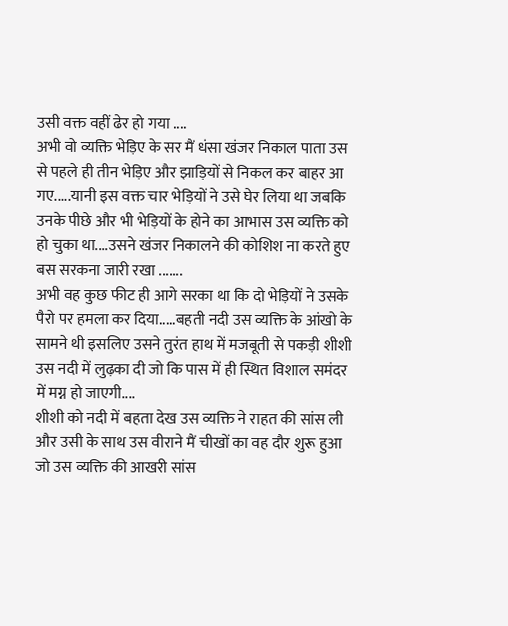उसी वक्त वहीं ढेर हो गया ....
अभी वो व्यक्ति भेड़िए के सर मैं धंसा खंजर निकाल पाता उस से पहले ही तीन भेड़िए और झाड़ियों से निकल कर बाहर आ गए.....यानी इस वक्त चार भेड़ियों ने उसे घेर लिया था जबकि उनके पीछे और भी भेड़ियों के होने का आभास उस व्यक्ति को हो चुका था....उसने खंजर निकालने की कोशिश ना करते हुए बस सरकना जारी रखा .......
अभी वह कुछ फीट ही आगे सरका था कि दो भेड़ियों ने उसके पैरो पर हमला कर दिया.....बहती नदी उस व्यक्ति के आंखो के सामने थी इसलिए उसने तुरंत हाथ में मजबूती से पकड़ी शीशी उस नदी में लुढ़का दी जो कि पास में ही स्थित विशाल समंदर में मग्न हो जाएगी....
शीशी को नदी में बहता देख उस व्यक्ति ने राहत की सांस ली और उसी के साथ उस वीराने मैं चीखों का वह दौर शुरू हुआ जो उस व्यक्ति की आखरी सांस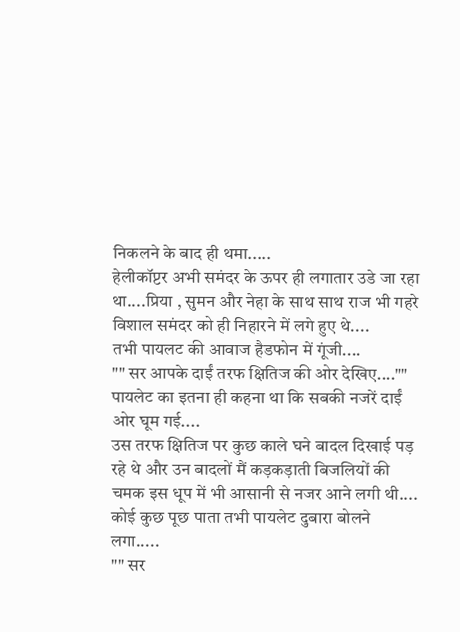निकलने के बाद ही थमा.....
हेलीकॉप्टर अभी समंदर के ऊपर ही लगातार उडे जा रहा था....प्रिया , सुमन और नेहा के साथ साथ राज भी गहरे विशाल समंदर को ही निहारने में लगे हुए थे....
तभी पायलट की आवाज हैडफोन में गूंजी....
"" सर आपके दाईं तरफ क्षितिज की ओर देखिए....""
पायलेट का इतना ही कहना था कि सबकी नजरें दाईं ओर घूम गई....
उस तरफ क्षितिज पर कुछ काले घने बादल दिखाई पड़ रहे थे और उन बादलों मैं कड़कड़ाती बिजलियों की चमक इस धूप में भी आसानी से नजर आने लगी थी....
कोई कुछ पूछ पाता तभी पायलेट दुबारा बोलने लगा.....
"" सर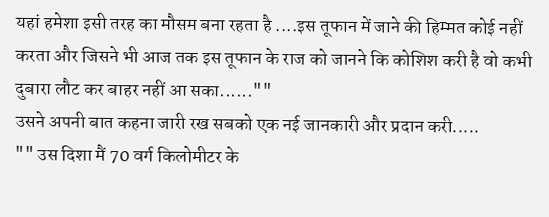यहां हमेशा इसी तरह का मौसम बना रहता है ....इस तूफान में जाने की हिम्मत कोई नहीं करता और जिसने भी आज तक इस तूफान के राज को जानने कि कोशिश करी है वो कभी दुबारा लौट कर बाहर नहीं आ सका......""
उसने अपनी बात कहना जारी रख सबको एक नई जानकारी और प्रदान करी.....
"" उस दिशा मैं 70 वर्ग किलोमीटर के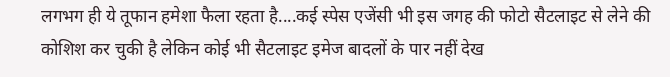लगभग ही ये तूफान हमेशा फैला रहता है....कई स्पेस एजेंसी भी इस जगह की फोटो सैटलाइट से लेने की कोशिश कर चुकी है लेकिन कोई भी सैटलाइट इमेज बादलों के पार नहीं देख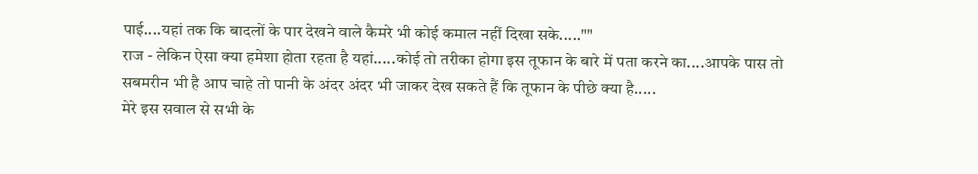पाई....यहां तक कि बादलों के पार देखने वाले कैमरे भी कोई कमाल नहीं दिखा सके.....""
राज - लेकिन ऐसा क्या हमेशा होता रहता है यहां.....कोई तो तरीका होगा इस तूफान के बारे में पता करने का....आपके पास तो सबमरीन भी है आप चाहे तो पानी के अंदर अंदर भी जाकर देख सकते हैं कि तूफान के पीछे क्या है.....
मेरे इस सवाल से सभी के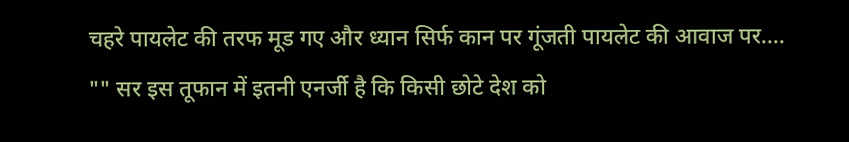चहरे पायलेट की तरफ मूड गए और ध्यान सिर्फ कान पर गूंजती पायलेट की आवाज पर....
"" सर इस तूफान में इतनी एनर्जी है कि किसी छोटे देश को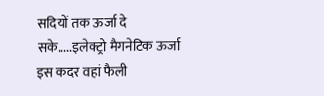सदियों तक ऊर्जा दे सके.....इलेक्ट्रो मैगनेटिक ऊर्जा इस कदर वहां फैली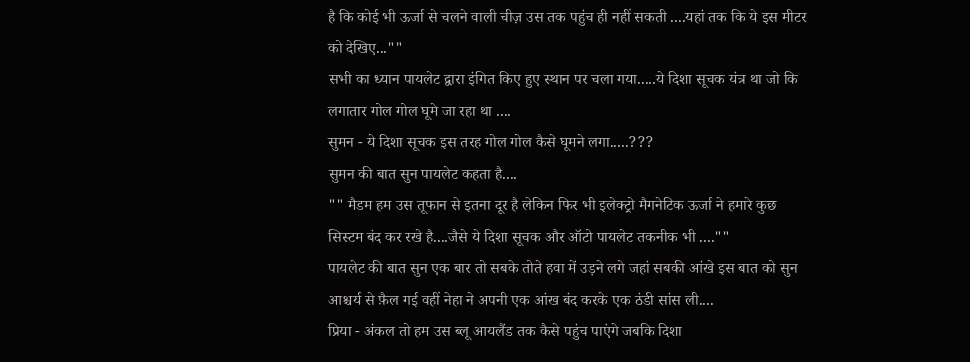है कि कोई भी ऊर्जा से चलने वाली चीज़ उस तक पहुंच ही नहीं सकती ....यहां तक कि ये इस मीटर को देखिए...""
सभी का ध्यान पायलेट द्वारा इंगित किए हुए स्थान पर चला गया.....ये दिशा सूचक यंत्र था जो कि लगातार गोल गोल घूमे जा रहा था ....
सुमन - ये दिशा सूचक इस तरह गोल गोल कैसे घूमने लगा.....???
सुमन की बात सुन पायलेट कहता है....
"" मैडम हम उस तूफान से इतना दूर है लेकिन फिर भी इलेक्ट्रो मैगनेटिक ऊर्जा ने हमारे कुछ सिस्टम बंद कर रखे है....जैसे ये दिशा सूचक और ऑटो पायलेट तकनीक भी ....""
पायलेट की बात सुन एक बार तो सबके तोते हवा में उड़ने लगे जहां सबकी आंखे इस बात को सुन आश्चर्य से फ़ैल गई वहीं नेहा ने अपनी एक आंख बंद करके एक ठंडी सांस ली....
प्रिया - अंकल तो हम उस ब्लू आयलैंड तक कैसे पहुंच पाएंगे जबकि दिशा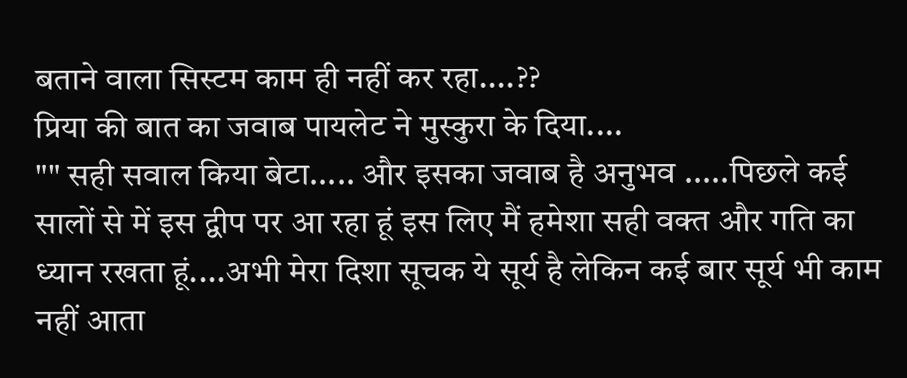बताने वाला सिस्टम काम ही नहीं कर रहा....??
प्रिया की बात का जवाब पायलेट ने मुस्कुरा के दिया....
"" सही सवाल किया बेटा..... और इसका जवाब है अनुभव .....पिछले कई सालों से में इस द्वीप पर आ रहा हूं इस लिए मैं हमेशा सही वक्त और गति का ध्यान रखता हूं....अभी मेरा दिशा सूचक ये सूर्य है लेकिन कई बार सूर्य भी काम नहीं आता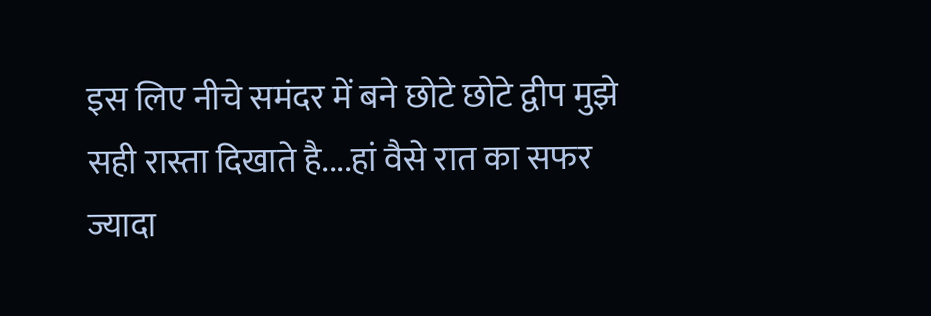इस लिए नीचे समंदर में बने छोटे छोटे द्वीप मुझे सही रास्ता दिखाते है....हां वैसे रात का सफर ज्यादा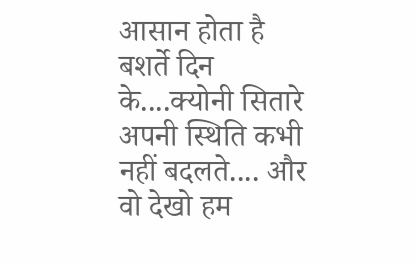आसान होता है बशर्ते दिन के....क्योनी सितारे अपनी स्थिति कभी नहीं बदलते.... और वो देखो हम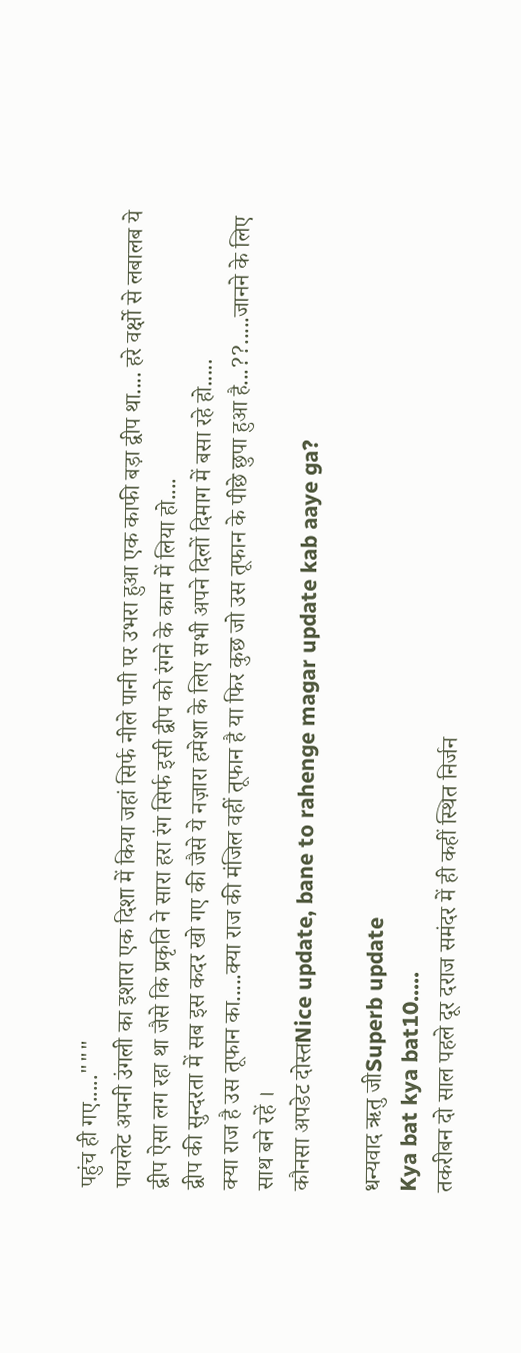पहुंच ही गए....."""
पायलेट अपनी उंगली का इशारा एक दिशा में किया जहां सिर्फ नीले पानी पर उभरा हुआ एक काफी बड़ा द्वीप था.... हरे वर्क्षो से लबालब ये द्वीप ऐसा लग रहा था जैसे कि प्रकृति ने सारा हरा रंग सिर्फ इसी द्वीप को रंगने के काम में लिया हो....
द्वीप की सुन्दरता में सब इस कदर खो गए की जैसे ये नज़ारा हमेशा के लिए सभी अपने दिलों दिमाग में बसा रहे हो.....
क्या राज है उस तूफान का.....क्या राज की मंजिल वहीं तूफान है या फिर कुछ जो उस तूफान के पीछे छुपा हुआ है...??.....जानने के लिए साथ बने रहें ।
कौनसा अपडेट दोस्तNice update, bane to rahenge magar update kab aaye ga?

धन्यवाद ऋतु जीSuperb update
Kya bat kya bat10.....
तकरीबन दो साल पहले दूर दराज समंदर में ही कहीं स्थित निर्जन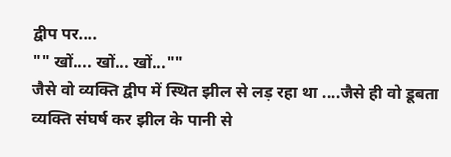द्वीप पर....
"" खों.... खों... खों...""
जैसे वो व्यक्ति द्वीप में स्थित झील से लड़ रहा था ....जैसे ही वो डूबता व्यक्ति संघर्ष कर झील के पानी से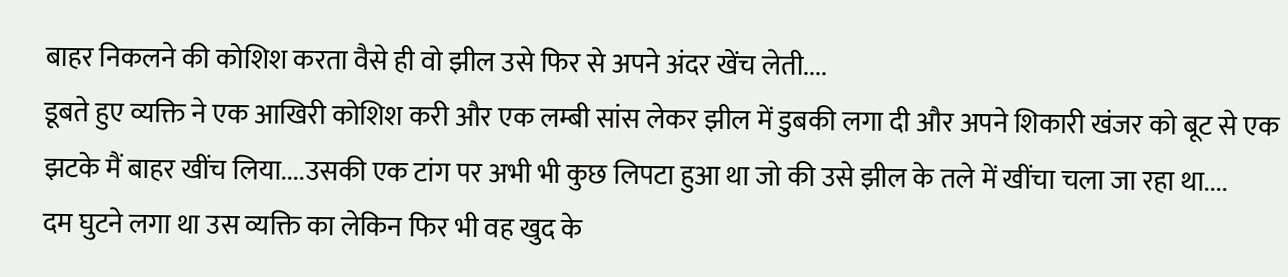बाहर निकलने की कोशिश करता वैसे ही वो झील उसे फिर से अपने अंदर खेंच लेती....
डूबते हुए व्यक्ति ने एक आखिरी कोशिश करी और एक लम्बी सांस लेकर झील में डुबकी लगा दी और अपने शिकारी खंजर को बूट से एक झटके मैं बाहर खींच लिया....उसकी एक टांग पर अभी भी कुछ लिपटा हुआ था जो की उसे झील के तले में खींचा चला जा रहा था....
दम घुटने लगा था उस व्यक्ति का लेकिन फिर भी वह खुद के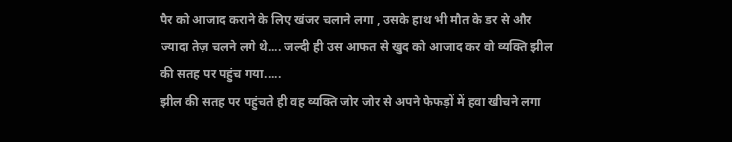पैर को आजाद कराने के लिए खंजर चलाने लगा , उसके हाथ भी मौत के डर से और ज्यादा तेज़ चलने लगे थे.... जल्दी ही उस आफत से खुद को आजाद कर वो व्यक्ति झील की सतह पर पहुंच गया.....
झील की सतह पर पहुंचते ही वह व्यक्ति जोर जोर से अपने फेफड़ों में हवा खीचने लगा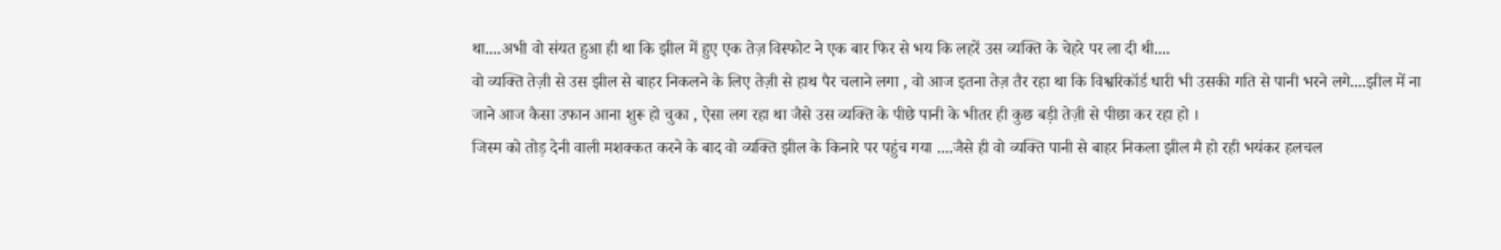था....अभी वो संयत हुआ ही था कि झील में हुए एक तेज़ विस्फोट ने एक बार फिर से भय कि लहरें उस व्यक्ति के चेहरे पर ला दी थी....
वो व्यक्ति तेज़ी से उस झील से बाहर निकलने के लिए तेज़ी से हाथ पैर चलाने लगा , वो आज इतना तेज़ तैर रहा था कि विश्वरिकॉर्ड धारी भी उसकी गति से पानी भरने लगे....झील में ना जाने आज कैसा उफान आना शुरू हो चुका , ऐसा लग रहा था जैसे उस व्यक्ति के पीछे पानी के भीतर ही कुछ बड़ी तेज़ी से पीछा कर रहा हो ।
जिस्म को तोड़ देनी वाली मशक्कत करने के बाद वो व्यक्ति झील के किनारे पर पहुंच गया ....जैसे ही वो व्यक्ति पानी से बाहर निकला झील मै हो रही भयंकर हलचल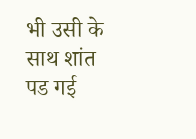भी उसी के साथ शांत पड गई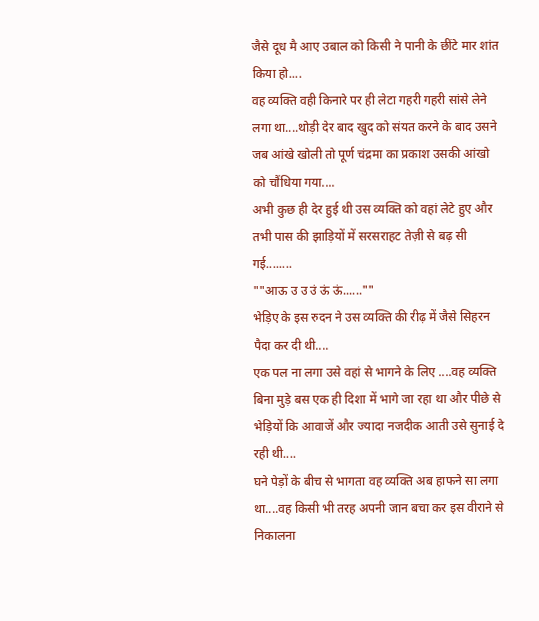जैसे दूध मै आए उबाल को किसी ने पानी के छींटे मार शांत किया हो....
वह व्यक्ति वही किनारे पर ही लेटा गहरी गहरी सांसे लेने लगा था....थोड़ी देर बाद खुद को संयत करने के बाद उसने जब आंखे खोली तो पूर्ण चंद्रमा का प्रकाश उसकी आंखो को चौंधिया गया....
अभी कुछ ही देर हुई थी उस व्यक्ति को वहां लेटे हुए और तभी पास की झाड़ियों में सरसराहट तेज़ी से बढ़ सी गई........
""आऊ उ उ उं ऊं ऊं......""
भेड़िए के इस रुदन ने उस व्यक्ति की रीढ़ में जैसे सिहरन पैदा कर दी थी....
एक पल ना लगा उसे वहां से भागने के लिए ....वह व्यक्ति बिना मुड़े बस एक ही दिशा में भागे जा रहा था और पीछे से भेड़ियों कि आवाजें और ज्यादा नजदीक आती उसे सुनाई दे रही थी....
घने पेड़ों के बीच से भागता वह व्यक्ति अब हाफने सा लगा था....वह किसी भी तरह अपनी जान बचा कर इस वीराने से निकालना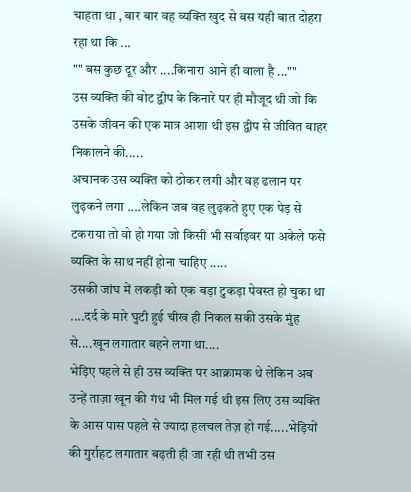चाहता था , बार बार वह व्यक्ति खुद से बस यही बात दोहरा रहा था कि ...
"" बस कुछ दूर और ....किनारा आने ही वाला है ...""
उस व्यक्ति की बोट द्वीप के किनारे पर ही मौजूद थी जो कि उसके जीवन की एक मात्र आशा थी इस द्वीप से जीवित बाहर निकालने की.....
अचानक उस व्यक्ति को ठोकर लगी और वह ढलान पर लुढ़कने लगा ....लेकिन जब वह लुढ़कते हुए एक पेड़ से टकराया तो वो हो गया जो किसी भी सर्वाइवर या अकेले फसे व्यक्ति के साथ नहीं होना चाहिए .....
उसकी जांघ में लकड़ी को एक बड़ा टुकड़ा पेवस्त हो चुका था ....दर्द के मारे घुटी हुई चीख ही निकल सकी उसके मुंह से....खून लगातार बहने लगा था....
भेड़िए पहले से ही उस व्यक्ति पर आक्रामक थे लेकिन अब उन्हें ताज़ा खून की गंध भी मिल गई थी इस लिए उस व्यक्ति के आस पास पहले से ज्यादा हलचल तेज़ हो गई.....भेड़ियों की गुर्राहट लगातार बढ़ती ही जा रही थी तभी उस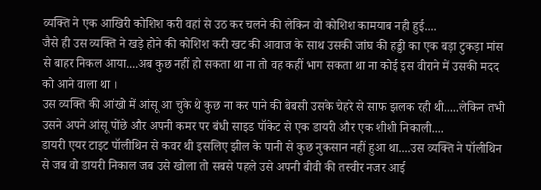व्यक्ति ने एक आखिरी कोशिश करी वहां से उठ कर चलने की लेकिन वो कोशिश कामयाब नही हुई....
जैसे ही उस व्यक्ति ने खड़े होने की कोशिश करी खट की आवाज के साथ उसकी जांघ की हड्डी का एक बड़ा टुकड़ा मांस से बाहर निकल आया....अब कुछ नहीं हो सकता था ना तो वह कहीं भाग सकता था ना कोई इस वीराने में उसकी मदद को आने वाला था ।
उस व्यक्ति की आंखो में आंसू आ चुके थे कुछ ना कर पाने की बेबसी उसके चेहरे से साफ झलक रही थी.....लेकिन तभी उसने अपने आंसू पोंछे और अपनी कमर पर बंधी साइड पॉकेट से एक डायरी और एक शीशी निकाली....
डायरी एयर टाइट पॉलीथिन से कवर थी इसलिए झील के पानी से कुछ नुकसान नहीं हुआ था....उस व्यक्ति ने पॉलीथिन से जब वो डायरी निकाल जब उसे खोला तो सबसे पहले उसे अपनी बीवी की तस्वीर नजर आई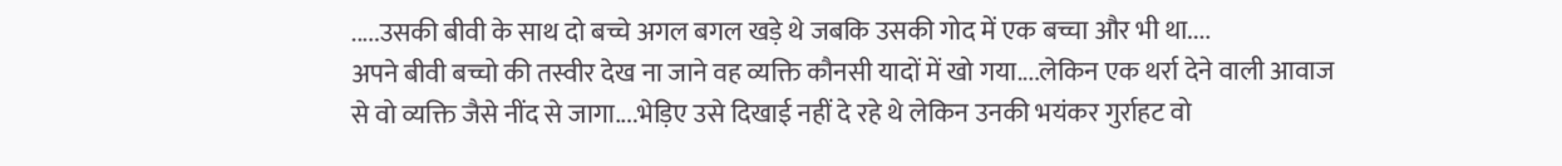.....उसकी बीवी के साथ दो बच्चे अगल बगल खड़े थे जबकि उसकी गोद में एक बच्चा और भी था....
अपने बीवी बच्चो की तस्वीर देख ना जाने वह व्यक्ति कौनसी यादों में खो गया....लेकिन एक थर्रा देने वाली आवाज से वो व्यक्ति जैसे नींद से जागा....भेड़िए उसे दिखाई नहीं दे रहे थे लेकिन उनकी भयंकर गुर्राहट वो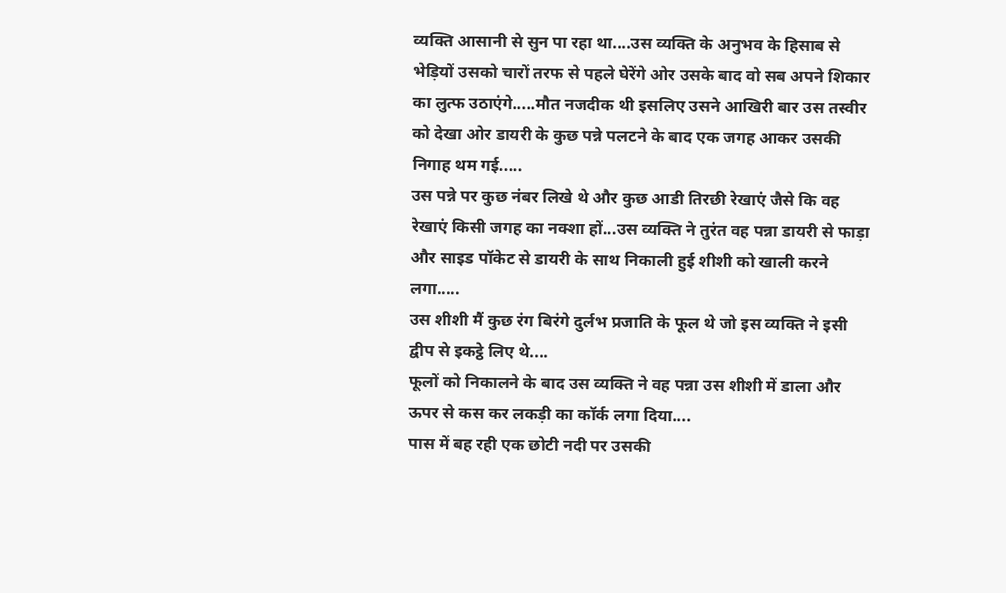व्यक्ति आसानी से सुन पा रहा था....उस व्यक्ति के अनुभव के हिसाब से भेड़ियों उसको चारों तरफ से पहले घेरेंगे ओर उसके बाद वो सब अपने शिकार का लुत्फ उठाएंगे.....मौत नजदीक थी इसलिए उसने आखिरी बार उस तस्वीर को देखा ओर डायरी के कुछ पन्ने पलटने के बाद एक जगह आकर उसकी निगाह थम गई.....
उस पन्ने पर कुछ नंबर लिखे थे और कुछ आडी तिरछी रेखाएं जैसे कि वह रेखाएं किसी जगह का नक्शा हों...उस व्यक्ति ने तुरंत वह पन्ना डायरी से फाड़ा और साइड पॉकेट से डायरी के साथ निकाली हुई शीशी को खाली करने लगा.....
उस शीशी मैं कुछ रंग बिरंगे दुर्लभ प्रजाति के फूल थे जो इस व्यक्ति ने इसी द्वीप से इकट्ठे लिए थे....
फूलों को निकालने के बाद उस व्यक्ति ने वह पन्ना उस शीशी में डाला और ऊपर से कस कर लकड़ी का कॉर्क लगा दिया....
पास में बह रही एक छोटी नदी पर उसकी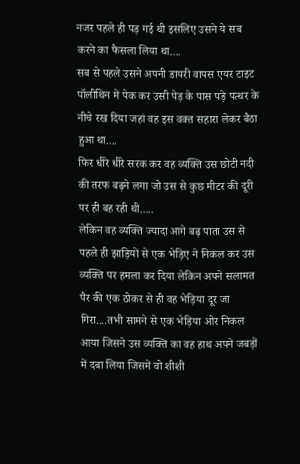नजर पहले ही पड़ गई थी इसलिए उसने ये सब करने का फैसला लिया था....
सब से पहले उसने अपनी डायरी वापस एयर टाइट पॉलीथिन में पेक कर उसी पेड़ के पास पड़े पत्थर के नीचे रख दिया जहां वह इस वक्त सहारा लेकर बैठा हुआ था....
फिर धीरे धीरे सरक कर वह व्यक्ति उस छोटी नदी की तरफ बढ़ने लगा जो उस से कुछ मीटर की दूरी पर ही बह रही थी.....
लेकिन वह व्यक्ति ज्यादा आगे बढ़ पाता उस से पहले ही झाड़ियों से एक भेड़िए ने निकल कर उस व्यक्ति पर हमला कर दिया लेकिन अपने सलामत पैर की एक ठोकर से ही वह भेड़िया दूर जा गिरा....तभी सामने से एक भेड़िया ओर निकल आया जिसने उस व्यक्ति का वह हाथ अपने जबड़ों में दबा लिया जिसमें वो शीशी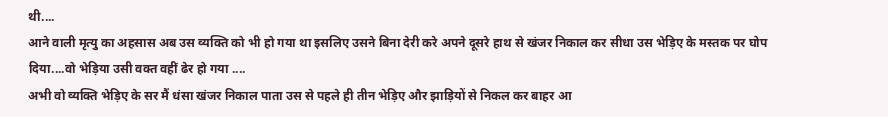थी....
आने वाली मृत्यु का अहसास अब उस व्यक्ति को भी हो गया था इसलिए उसने बिना देरी करे अपने दूसरे हाथ से खंजर निकाल कर सीधा उस भेड़िए के मस्तक पर घोप दिया....वो भेड़िया उसी वक्त वहीं ढेर हो गया ....
अभी वो व्यक्ति भेड़िए के सर मैं धंसा खंजर निकाल पाता उस से पहले ही तीन भेड़िए और झाड़ियों से निकल कर बाहर आ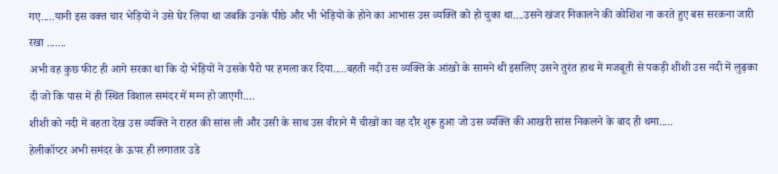गए.....यानी इस वक्त चार भेड़ियों ने उसे घेर लिया था जबकि उनके पीछे और भी भेड़ियों के होने का आभास उस व्यक्ति को हो चुका था....उसने खंजर निकालने की कोशिश ना करते हुए बस सरकना जारी रखा .......
अभी वह कुछ फीट ही आगे सरका था कि दो भेड़ियों ने उसके पैरो पर हमला कर दिया.....बहती नदी उस व्यक्ति के आंखो के सामने थी इसलिए उसने तुरंत हाथ में मजबूती से पकड़ी शीशी उस नदी में लुढ़का दी जो कि पास में ही स्थित विशाल समंदर में मग्न हो जाएगी....
शीशी को नदी में बहता देख उस व्यक्ति ने राहत की सांस ली और उसी के साथ उस वीराने मैं चीखों का वह दौर शुरू हुआ जो उस व्यक्ति की आखरी सांस निकलने के बाद ही थमा.....
हेलीकॉप्टर अभी समंदर के ऊपर ही लगातार उडे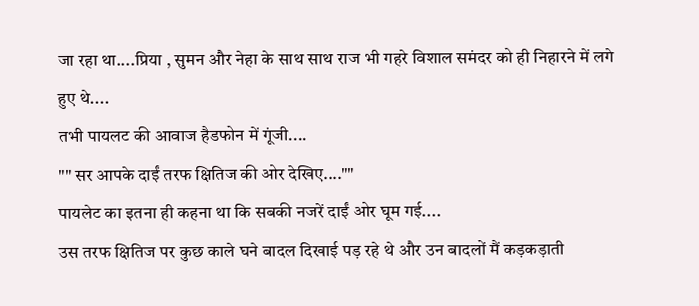जा रहा था....प्रिया , सुमन और नेहा के साथ साथ राज भी गहरे विशाल समंदर को ही निहारने में लगे हुए थे....
तभी पायलट की आवाज हैडफोन में गूंजी....
"" सर आपके दाईं तरफ क्षितिज की ओर देखिए....""
पायलेट का इतना ही कहना था कि सबकी नजरें दाईं ओर घूम गई....
उस तरफ क्षितिज पर कुछ काले घने बादल दिखाई पड़ रहे थे और उन बादलों मैं कड़कड़ाती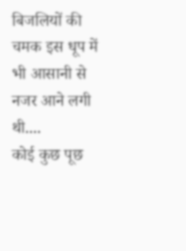बिजलियों की चमक इस धूप में भी आसानी से नजर आने लगी थी....
कोई कुछ पूछ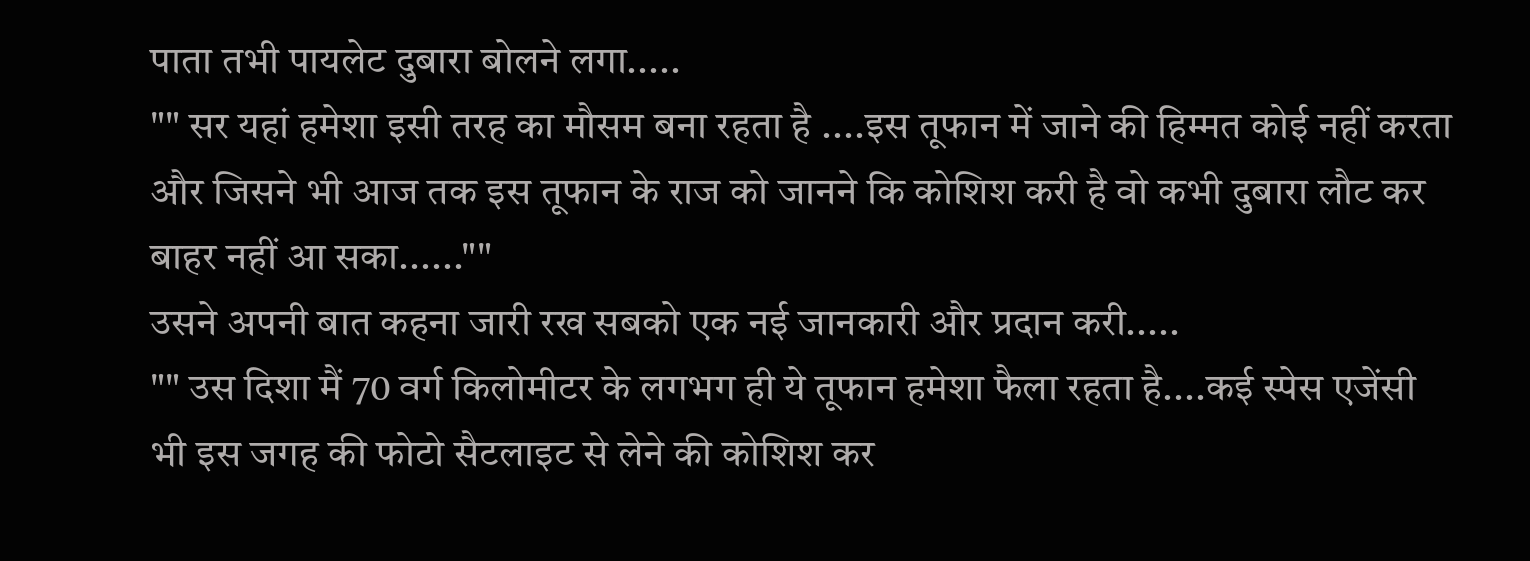पाता तभी पायलेट दुबारा बोलने लगा.....
"" सर यहां हमेशा इसी तरह का मौसम बना रहता है ....इस तूफान में जाने की हिम्मत कोई नहीं करता और जिसने भी आज तक इस तूफान के राज को जानने कि कोशिश करी है वो कभी दुबारा लौट कर बाहर नहीं आ सका......""
उसने अपनी बात कहना जारी रख सबको एक नई जानकारी और प्रदान करी.....
"" उस दिशा मैं 70 वर्ग किलोमीटर के लगभग ही ये तूफान हमेशा फैला रहता है....कई स्पेस एजेंसी भी इस जगह की फोटो सैटलाइट से लेने की कोशिश कर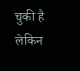चुकी है लेकिन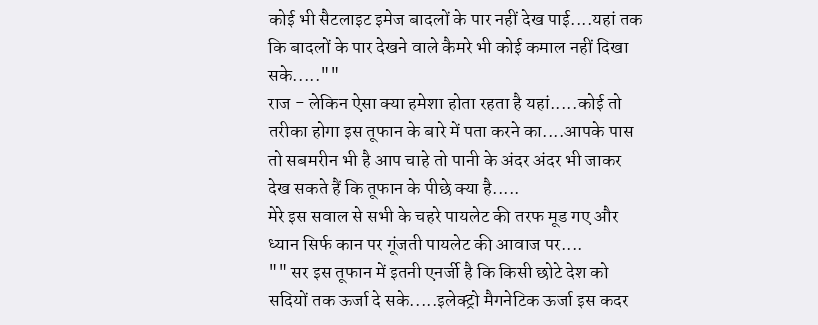कोई भी सैटलाइट इमेज बादलों के पार नहीं देख पाई....यहां तक कि बादलों के पार देखने वाले कैमरे भी कोई कमाल नहीं दिखा सके.....""
राज - लेकिन ऐसा क्या हमेशा होता रहता है यहां.....कोई तो तरीका होगा इस तूफान के बारे में पता करने का....आपके पास तो सबमरीन भी है आप चाहे तो पानी के अंदर अंदर भी जाकर देख सकते हैं कि तूफान के पीछे क्या है.....
मेरे इस सवाल से सभी के चहरे पायलेट की तरफ मूड गए और ध्यान सिर्फ कान पर गूंजती पायलेट की आवाज पर....
"" सर इस तूफान में इतनी एनर्जी है कि किसी छोटे देश को सदियों तक ऊर्जा दे सके.....इलेक्ट्रो मैगनेटिक ऊर्जा इस कदर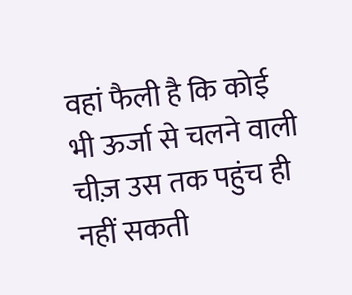वहां फैली है कि कोई भी ऊर्जा से चलने वाली चीज़ उस तक पहुंच ही नहीं सकती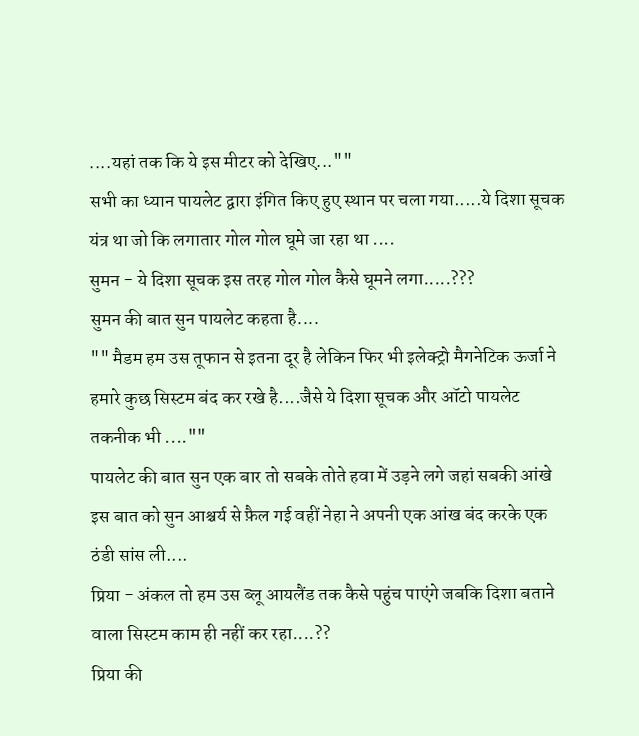....यहां तक कि ये इस मीटर को देखिए...""
सभी का ध्यान पायलेट द्वारा इंगित किए हुए स्थान पर चला गया.....ये दिशा सूचक यंत्र था जो कि लगातार गोल गोल घूमे जा रहा था ....
सुमन - ये दिशा सूचक इस तरह गोल गोल कैसे घूमने लगा.....???
सुमन की बात सुन पायलेट कहता है....
"" मैडम हम उस तूफान से इतना दूर है लेकिन फिर भी इलेक्ट्रो मैगनेटिक ऊर्जा ने हमारे कुछ सिस्टम बंद कर रखे है....जैसे ये दिशा सूचक और ऑटो पायलेट तकनीक भी ....""
पायलेट की बात सुन एक बार तो सबके तोते हवा में उड़ने लगे जहां सबकी आंखे इस बात को सुन आश्चर्य से फ़ैल गई वहीं नेहा ने अपनी एक आंख बंद करके एक ठंडी सांस ली....
प्रिया - अंकल तो हम उस ब्लू आयलैंड तक कैसे पहुंच पाएंगे जबकि दिशा बताने वाला सिस्टम काम ही नहीं कर रहा....??
प्रिया की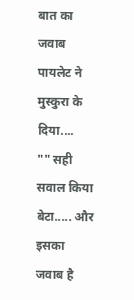बात का जवाब पायलेट ने मुस्कुरा के दिया....
"" सही सवाल किया बेटा..... और इसका जवाब है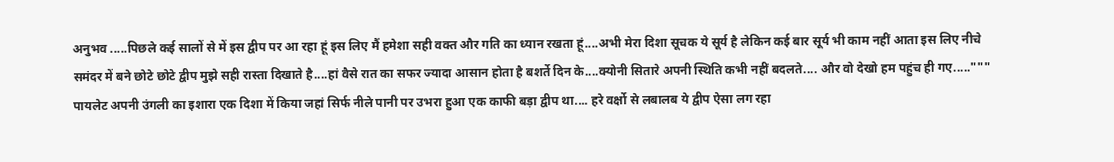अनुभव .....पिछले कई सालों से में इस द्वीप पर आ रहा हूं इस लिए मैं हमेशा सही वक्त और गति का ध्यान रखता हूं....अभी मेरा दिशा सूचक ये सूर्य है लेकिन कई बार सूर्य भी काम नहीं आता इस लिए नीचे समंदर में बने छोटे छोटे द्वीप मुझे सही रास्ता दिखाते है....हां वैसे रात का सफर ज्यादा आसान होता है बशर्ते दिन के....क्योनी सितारे अपनी स्थिति कभी नहीं बदलते.... और वो देखो हम पहुंच ही गए....."""
पायलेट अपनी उंगली का इशारा एक दिशा में किया जहां सिर्फ नीले पानी पर उभरा हुआ एक काफी बड़ा द्वीप था.... हरे वर्क्षो से लबालब ये द्वीप ऐसा लग रहा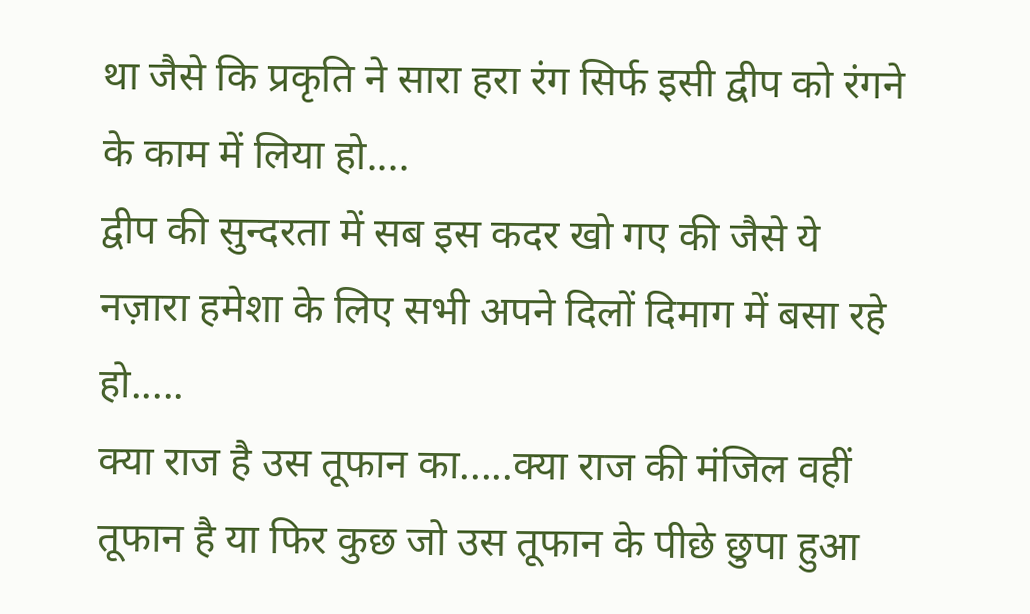था जैसे कि प्रकृति ने सारा हरा रंग सिर्फ इसी द्वीप को रंगने के काम में लिया हो....
द्वीप की सुन्दरता में सब इस कदर खो गए की जैसे ये नज़ारा हमेशा के लिए सभी अपने दिलों दिमाग में बसा रहे हो.....
क्या राज है उस तूफान का.....क्या राज की मंजिल वहीं तूफान है या फिर कुछ जो उस तूफान के पीछे छुपा हुआ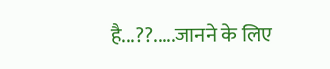है...??.....जानने के लिए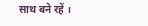साथ बने रहें ।